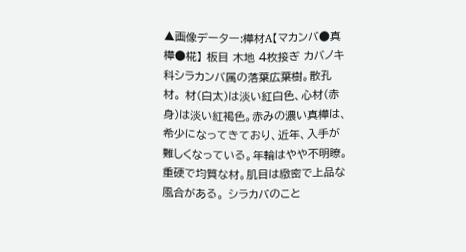▲画像データー:樺材A【マカンバ●真樺●椛】 板目 木地 4枚接ぎ カバノキ科シラカンバ属の落葉広葉樹。散孔材。 材(白太)は淡い紅白色、心材(赤身)は淡い紅褐色。赤みの濃い真樺は、希少になってきており、近年、入手が難しくなっている。年輪はやや不明瞭。重硬で均質な材。肌目は緻密で上品な風合がある。 シラカバのこと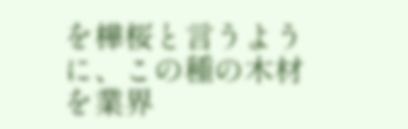を樺桜と言うように、この種の木材を業界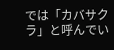では「カバサクラ」と呼んでい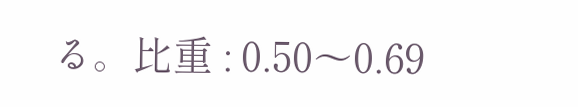る。比重 : 0.50〜0.69